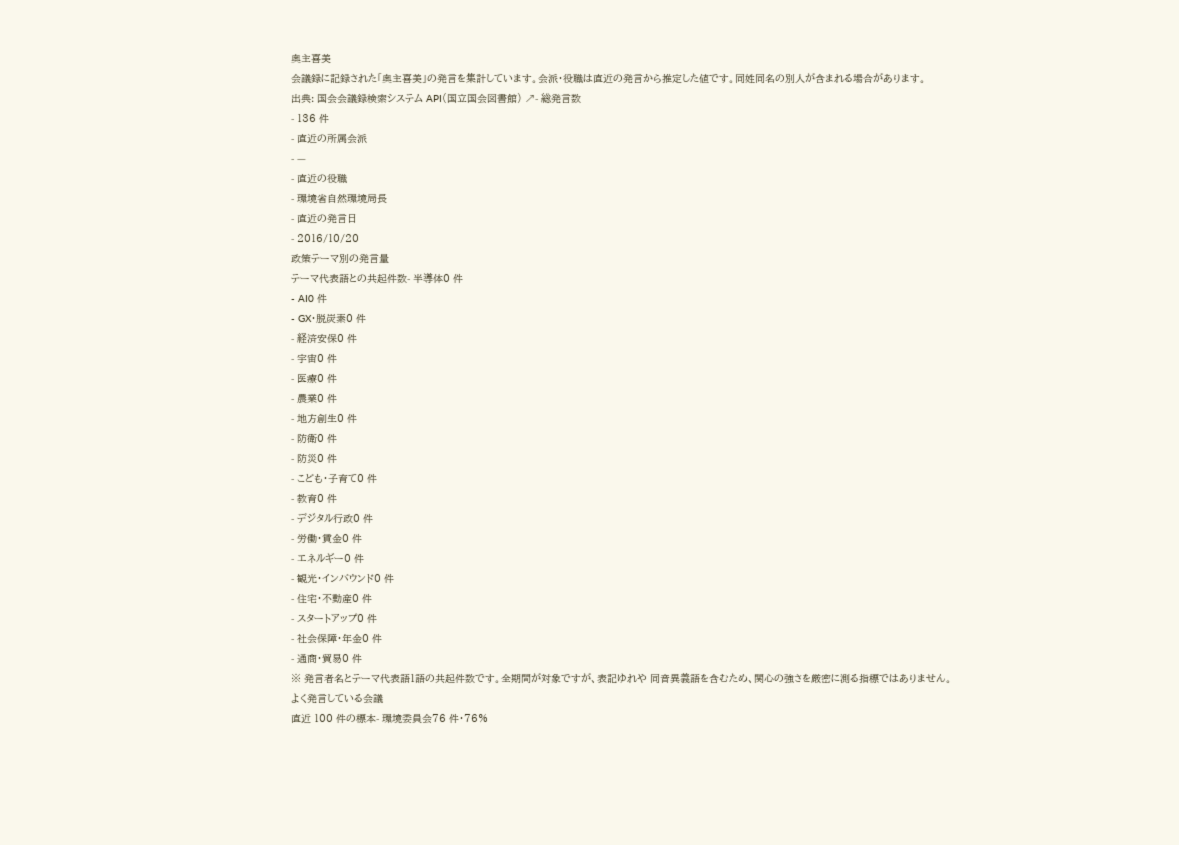奥主喜美
会議録に記録された「奥主喜美」の発言を集計しています。会派・役職は直近の発言から推定した値です。同姓同名の別人が含まれる場合があります。
出典: 国会会議録検索システム API(国立国会図書館) ↗- 総発言数
- 136 件
- 直近の所属会派
- —
- 直近の役職
- 環境省自然環境局長
- 直近の発言日
- 2016/10/20
政策テーマ別の発言量
テーマ代表語との共起件数- 半導体0 件
- AI0 件
- GX・脱炭素0 件
- 経済安保0 件
- 宇宙0 件
- 医療0 件
- 農業0 件
- 地方創生0 件
- 防衛0 件
- 防災0 件
- こども・子育て0 件
- 教育0 件
- デジタル行政0 件
- 労働・賃金0 件
- エネルギー0 件
- 観光・インバウンド0 件
- 住宅・不動産0 件
- スタートアップ0 件
- 社会保障・年金0 件
- 通商・貿易0 件
※ 発言者名とテーマ代表語1語の共起件数です。全期間が対象ですが、表記ゆれや 同音異義語を含むため、関心の強さを厳密に測る指標ではありません。
よく発言している会議
直近 100 件の標本- 環境委員会76 件・76%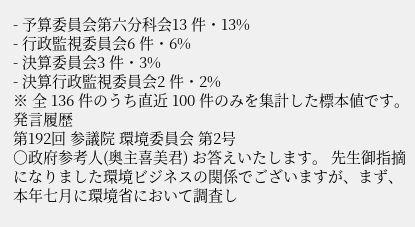- 予算委員会第六分科会13 件・13%
- 行政監視委員会6 件・6%
- 決算委員会3 件・3%
- 決算行政監視委員会2 件・2%
※ 全 136 件のうち直近 100 件のみを集計した標本値です。
発言履歴
第192回 参議院 環境委員会 第2号
○政府参考人(奥主喜美君) お答えいたします。 先生御指摘になりました環境ビジネスの関係でございますが、まず、本年七月に環境省において調査し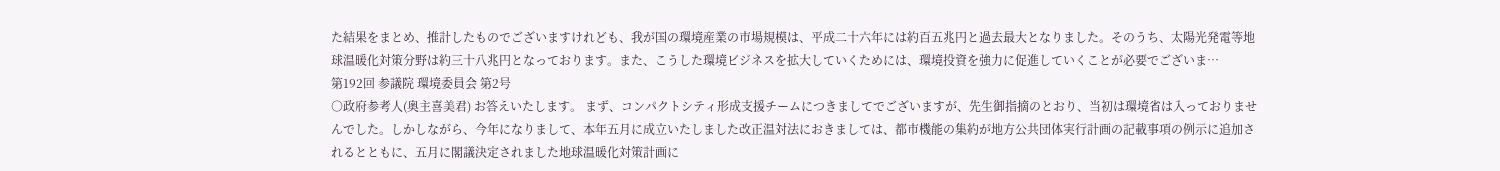た結果をまとめ、推計したものでございますけれども、我が国の環境産業の市場規模は、平成二十六年には約百五兆円と過去最大となりました。そのうち、太陽光発電等地球温暖化対策分野は約三十八兆円となっております。また、こうした環境ビジネスを拡大していくためには、環境投資を強力に促進していくことが必要でございま…
第192回 参議院 環境委員会 第2号
○政府参考人(奥主喜美君) お答えいたします。 まず、コンパクトシティ形成支援チームにつきましてでございますが、先生御指摘のとおり、当初は環境省は入っておりませんでした。しかしながら、今年になりまして、本年五月に成立いたしました改正温対法におきましては、都市機能の集約が地方公共団体実行計画の記載事項の例示に追加されるとともに、五月に閣議決定されました地球温暖化対策計画に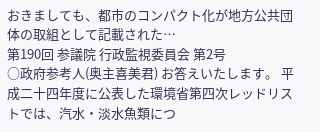おきましても、都市のコンパクト化が地方公共団体の取組として記載された…
第190回 参議院 行政監視委員会 第2号
○政府参考人(奥主喜美君) お答えいたします。 平成二十四年度に公表した環境省第四次レッドリストでは、汽水・淡水魚類につ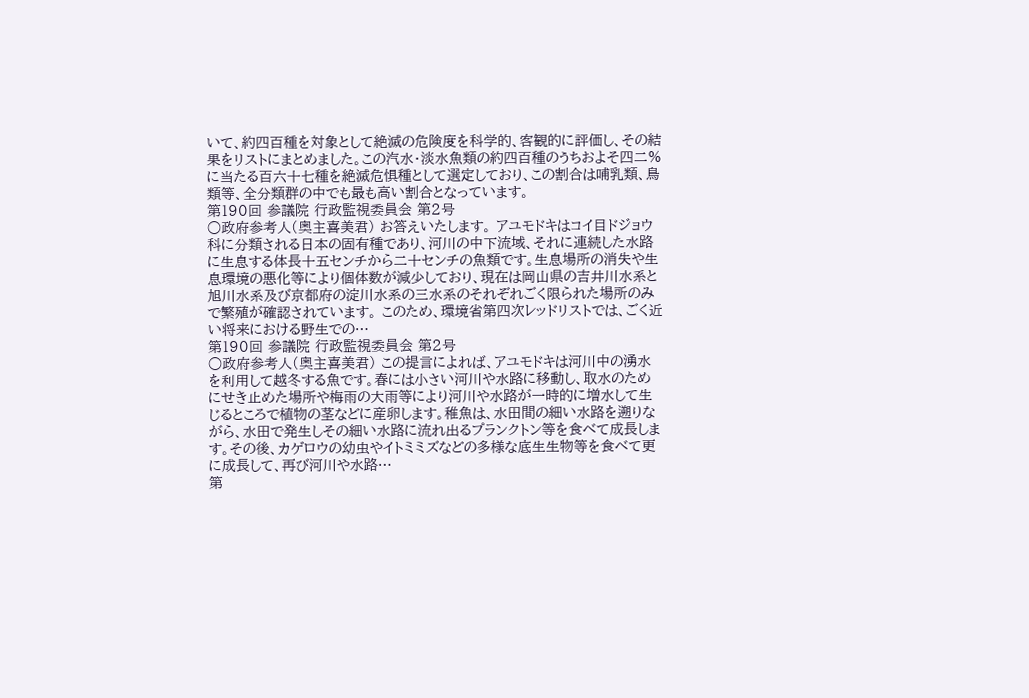いて、約四百種を対象として絶滅の危険度を科学的、客観的に評価し、その結果をリストにまとめました。この汽水・淡水魚類の約四百種のうちおよそ四二%に当たる百六十七種を絶滅危惧種として選定しており、この割合は哺乳類、鳥類等、全分類群の中でも最も高い割合となっています。
第190回 参議院 行政監視委員会 第2号
○政府参考人(奥主喜美君) お答えいたします。 アユモドキはコイ目ドジョウ科に分類される日本の固有種であり、河川の中下流域、それに連続した水路に生息する体長十五センチから二十センチの魚類です。生息場所の消失や生息環境の悪化等により個体数が減少しており、現在は岡山県の吉井川水系と旭川水系及び京都府の淀川水系の三水系のそれぞれごく限られた場所のみで繁殖が確認されています。 このため、環境省第四次レッドリストでは、ごく近い将来における野生での…
第190回 参議院 行政監視委員会 第2号
○政府参考人(奥主喜美君) この提言によれば、アユモドキは河川中の湧水を利用して越冬する魚です。春には小さい河川や水路に移動し、取水のためにせき止めた場所や梅雨の大雨等により河川や水路が一時的に増水して生じるところで植物の茎などに産卵します。稚魚は、水田間の細い水路を遡りながら、水田で発生しその細い水路に流れ出るプランクトン等を食べて成長します。その後、カゲロウの幼虫やイトミミズなどの多様な底生生物等を食べて更に成長して、再び河川や水路…
第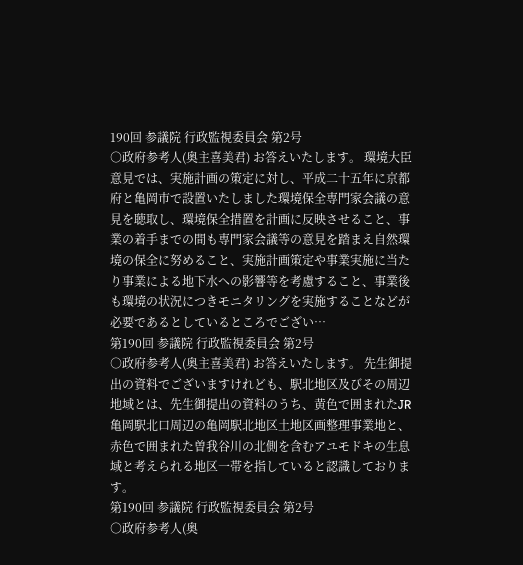190回 参議院 行政監視委員会 第2号
○政府参考人(奥主喜美君) お答えいたします。 環境大臣意見では、実施計画の策定に対し、平成二十五年に京都府と亀岡市で設置いたしました環境保全専門家会議の意見を聴取し、環境保全措置を計画に反映させること、事業の着手までの間も専門家会議等の意見を踏まえ自然環境の保全に努めること、実施計画策定や事業実施に当たり事業による地下水への影響等を考慮すること、事業後も環境の状況につきモニタリングを実施することなどが必要であるとしているところでござい…
第190回 参議院 行政監視委員会 第2号
○政府参考人(奥主喜美君) お答えいたします。 先生御提出の資料でございますけれども、駅北地区及びその周辺地域とは、先生御提出の資料のうち、黄色で囲まれたJR亀岡駅北口周辺の亀岡駅北地区土地区画整理事業地と、赤色で囲まれた曽我谷川の北側を含むアユモドキの生息域と考えられる地区一帯を指していると認識しております。
第190回 参議院 行政監視委員会 第2号
○政府参考人(奥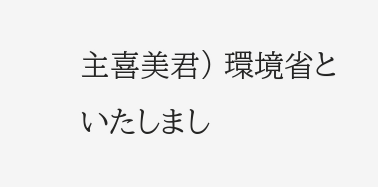主喜美君) 環境省といたしまし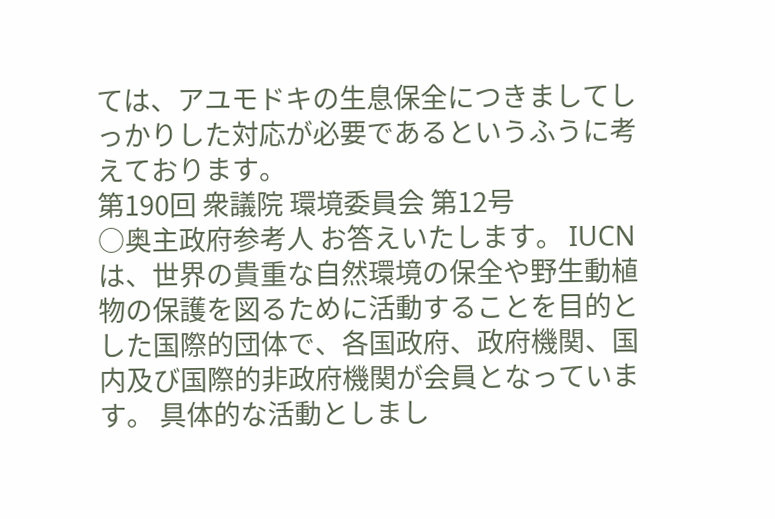ては、アユモドキの生息保全につきましてしっかりした対応が必要であるというふうに考えております。
第190回 衆議院 環境委員会 第12号
○奥主政府参考人 お答えいたします。 IUCNは、世界の貴重な自然環境の保全や野生動植物の保護を図るために活動することを目的とした国際的団体で、各国政府、政府機関、国内及び国際的非政府機関が会員となっています。 具体的な活動としまし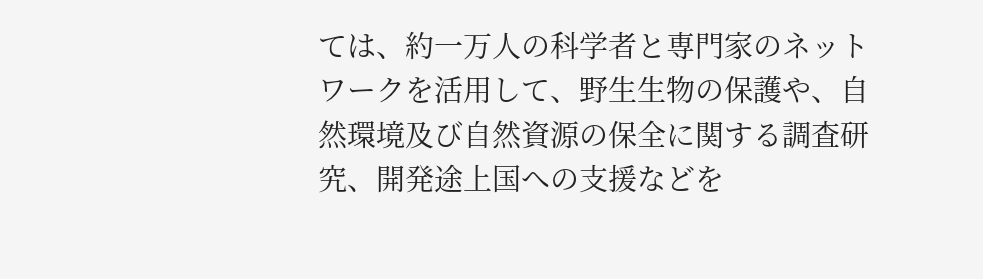ては、約一万人の科学者と専門家のネットワークを活用して、野生生物の保護や、自然環境及び自然資源の保全に関する調査研究、開発途上国への支援などを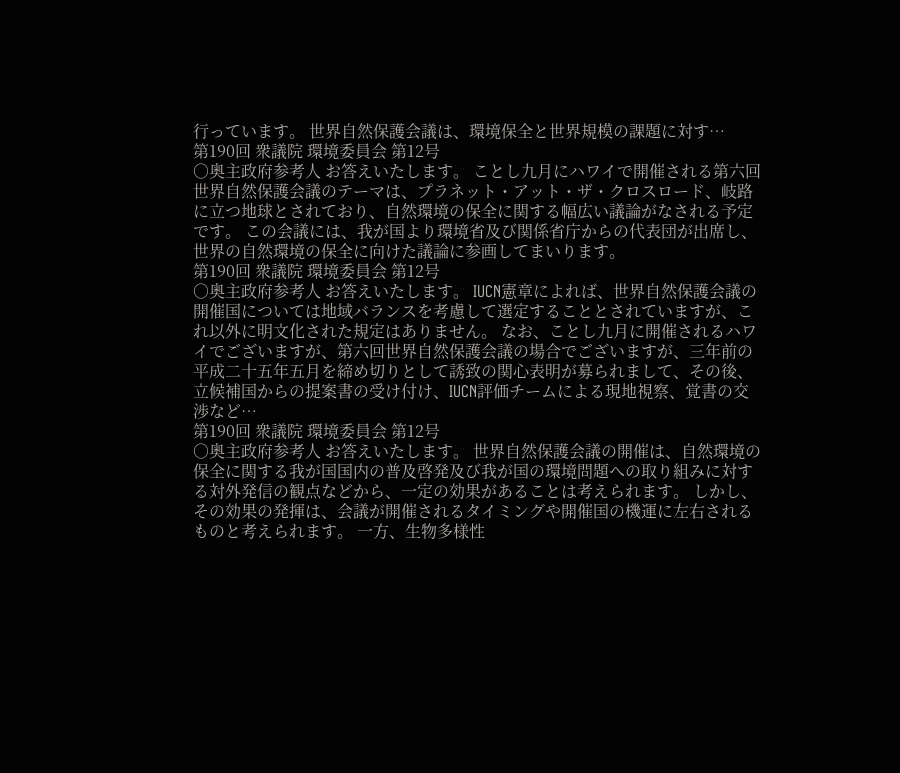行っています。 世界自然保護会議は、環境保全と世界規模の課題に対す…
第190回 衆議院 環境委員会 第12号
○奥主政府参考人 お答えいたします。 ことし九月にハワイで開催される第六回世界自然保護会議のテーマは、プラネット・アット・ザ・クロスロード、岐路に立つ地球とされており、自然環境の保全に関する幅広い議論がなされる予定です。 この会議には、我が国より環境省及び関係省庁からの代表団が出席し、世界の自然環境の保全に向けた議論に参画してまいります。
第190回 衆議院 環境委員会 第12号
○奥主政府参考人 お答えいたします。 IUCN憲章によれば、世界自然保護会議の開催国については地域バランスを考慮して選定することとされていますが、これ以外に明文化された規定はありません。 なお、ことし九月に開催されるハワイでございますが、第六回世界自然保護会議の場合でございますが、三年前の平成二十五年五月を締め切りとして誘致の関心表明が募られまして、その後、立候補国からの提案書の受け付け、IUCN評価チームによる現地視察、覚書の交渉など…
第190回 衆議院 環境委員会 第12号
○奥主政府参考人 お答えいたします。 世界自然保護会議の開催は、自然環境の保全に関する我が国国内の普及啓発及び我が国の環境問題への取り組みに対する対外発信の観点などから、一定の効果があることは考えられます。 しかし、その効果の発揮は、会議が開催されるタイミングや開催国の機運に左右されるものと考えられます。 一方、生物多様性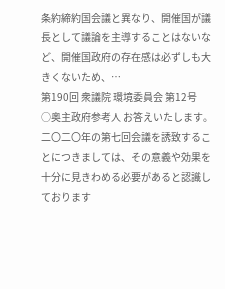条約締約国会議と異なり、開催国が議長として議論を主導することはないなど、開催国政府の存在感は必ずしも大きくないため、…
第190回 衆議院 環境委員会 第12号
○奥主政府参考人 お答えいたします。 二〇二〇年の第七回会議を誘致することにつきましては、その意義や効果を十分に見きわめる必要があると認識しております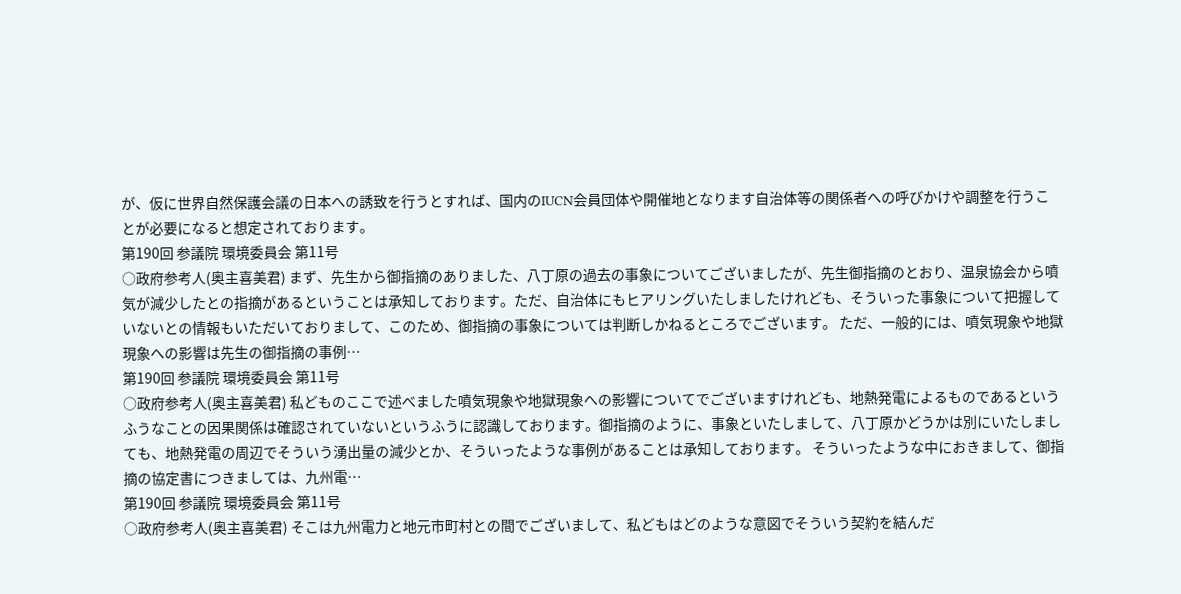が、仮に世界自然保護会議の日本への誘致を行うとすれば、国内のIUCN会員団体や開催地となります自治体等の関係者への呼びかけや調整を行うことが必要になると想定されております。
第190回 参議院 環境委員会 第11号
○政府参考人(奥主喜美君) まず、先生から御指摘のありました、八丁原の過去の事象についてございましたが、先生御指摘のとおり、温泉協会から噴気が減少したとの指摘があるということは承知しております。ただ、自治体にもヒアリングいたしましたけれども、そういった事象について把握していないとの情報もいただいておりまして、このため、御指摘の事象については判断しかねるところでございます。 ただ、一般的には、噴気現象や地獄現象への影響は先生の御指摘の事例…
第190回 参議院 環境委員会 第11号
○政府参考人(奥主喜美君) 私どものここで述べました噴気現象や地獄現象への影響についてでございますけれども、地熱発電によるものであるというふうなことの因果関係は確認されていないというふうに認識しております。御指摘のように、事象といたしまして、八丁原かどうかは別にいたしましても、地熱発電の周辺でそういう湧出量の減少とか、そういったような事例があることは承知しております。 そういったような中におきまして、御指摘の協定書につきましては、九州電…
第190回 参議院 環境委員会 第11号
○政府参考人(奥主喜美君) そこは九州電力と地元市町村との間でございまして、私どもはどのような意図でそういう契約を結んだ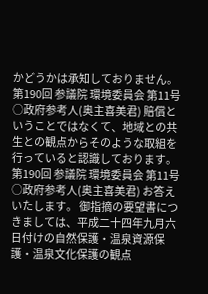かどうかは承知しておりません。
第190回 参議院 環境委員会 第11号
○政府参考人(奥主喜美君) 賠償ということではなくて、地域との共生との観点からそのような取組を行っていると認識しております。
第190回 参議院 環境委員会 第11号
○政府参考人(奥主喜美君) お答えいたします。 御指摘の要望書につきましては、平成二十四年九月六日付けの自然保護・温泉資源保護・温泉文化保護の観点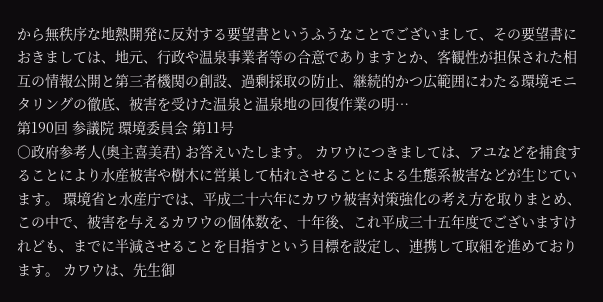から無秩序な地熱開発に反対する要望書というふうなことでございまして、その要望書におきましては、地元、行政や温泉事業者等の合意でありますとか、客観性が担保された相互の情報公開と第三者機関の創設、過剰採取の防止、継続的かつ広範囲にわたる環境モニタリングの徹底、被害を受けた温泉と温泉地の回復作業の明…
第190回 参議院 環境委員会 第11号
○政府参考人(奥主喜美君) お答えいたします。 カワウにつきましては、アユなどを捕食することにより水産被害や樹木に営巣して枯れさせることによる生態系被害などが生じています。 環境省と水産庁では、平成二十六年にカワウ被害対策強化の考え方を取りまとめ、この中で、被害を与えるカワウの個体数を、十年後、これ平成三十五年度でございますけれども、までに半減させることを目指すという目標を設定し、連携して取組を進めております。 カワウは、先生御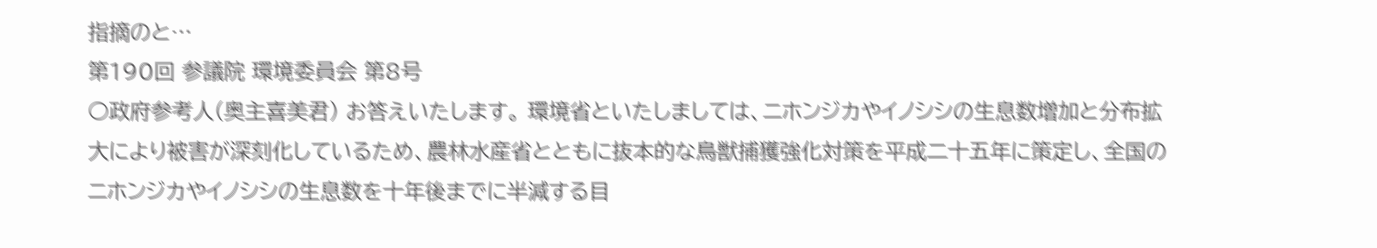指摘のと…
第190回 参議院 環境委員会 第8号
○政府参考人(奥主喜美君) お答えいたします。 環境省といたしましては、ニホンジカやイノシシの生息数増加と分布拡大により被害が深刻化しているため、農林水産省とともに抜本的な鳥獣捕獲強化対策を平成二十五年に策定し、全国のニホンジカやイノシシの生息数を十年後までに半減する目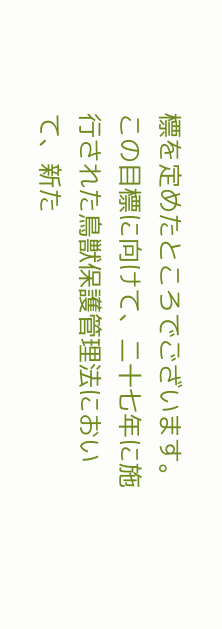標を定めたところでございます。 この目標に向けて、二十七年に施行された鳥獣保護管理法において、新た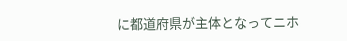に都道府県が主体となってニホ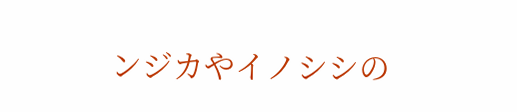ンジカやイノシシの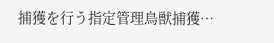捕獲を行う指定管理鳥獣捕獲…